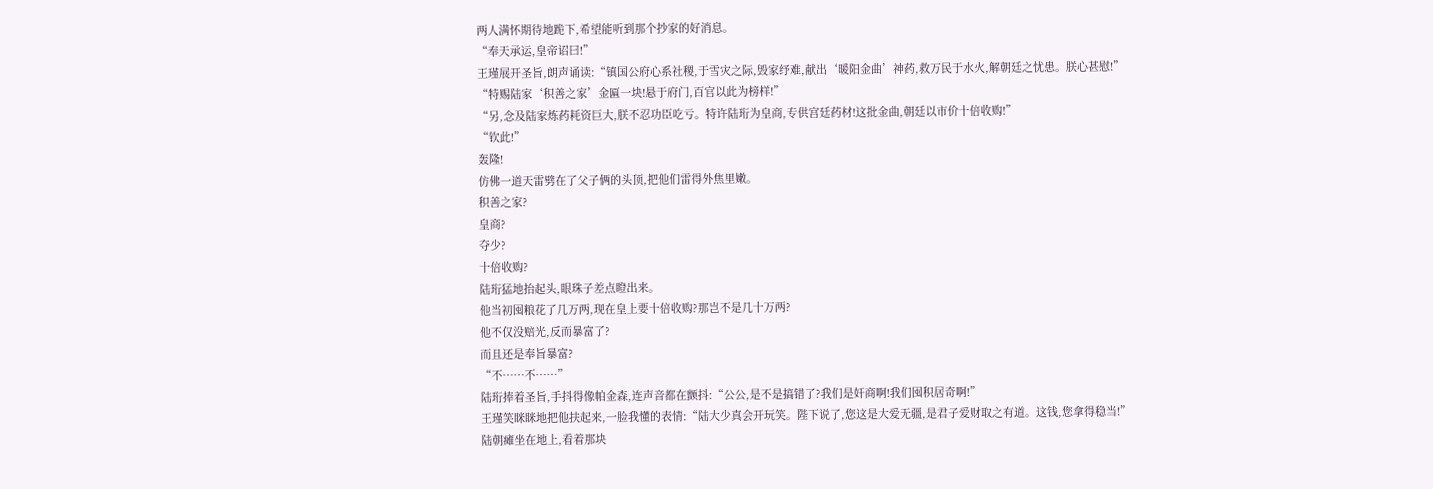两人满怀期待地跪下,希望能听到那个抄家的好消息。
“奉天承运,皇帝诏曰!”
王瑾展开圣旨,朗声诵读:“镇国公府心系社稷,于雪灾之际,毁家纾难,献出‘暖阳金曲’神药,救万民于水火,解朝廷之忧患。朕心甚慰!”
“特赐陆家‘积善之家’金匾一块!悬于府门,百官以此为榜样!”
“另,念及陆家炼药耗资巨大,朕不忍功臣吃亏。特许陆珩为皇商,专供宫廷药材!这批金曲,朝廷以市价十倍收购!”
“钦此!”
轰隆!
仿佛一道天雷劈在了父子俩的头顶,把他们雷得外焦里嫩。
积善之家?
皇商?
夺少?
十倍收购?
陆珩猛地抬起头,眼珠子差点瞪出来。
他当初囤粮花了几万两,现在皇上要十倍收购?那岂不是几十万两?
他不仅没赔光,反而暴富了?
而且还是奉旨暴富?
“不……不……”
陆珩捧着圣旨,手抖得像帕金森,连声音都在颤抖:“公公,是不是搞错了?我们是奸商啊!我们囤积居奇啊!”
王瑾笑眯眯地把他扶起来,一脸我懂的表情:“陆大少真会开玩笑。陛下说了,您这是大爱无疆,是君子爱财取之有道。这钱,您拿得稳当!”
陆朝瘫坐在地上,看着那块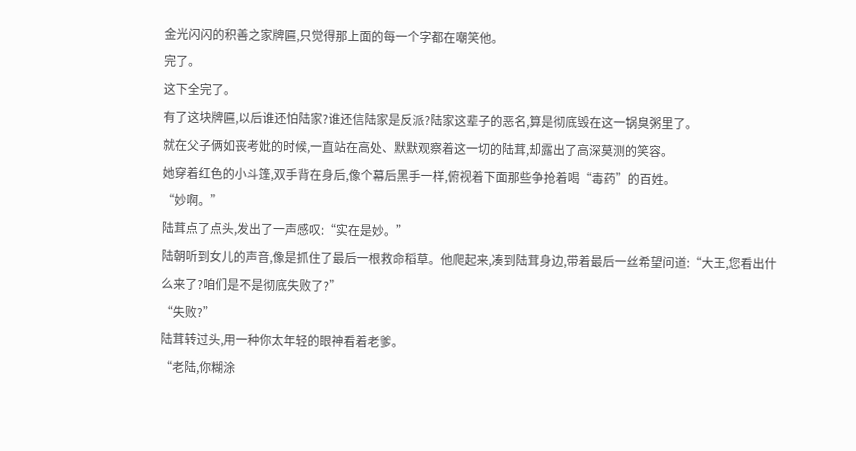金光闪闪的积善之家牌匾,只觉得那上面的每一个字都在嘲笑他。
完了。
这下全完了。
有了这块牌匾,以后谁还怕陆家?谁还信陆家是反派?陆家这辈子的恶名,算是彻底毁在这一锅臭粥里了。
就在父子俩如丧考妣的时候,一直站在高处、默默观察着这一切的陆茸,却露出了高深莫测的笑容。
她穿着红色的小斗篷,双手背在身后,像个幕后黑手一样,俯视着下面那些争抢着喝“毒药”的百姓。
“妙啊。”
陆茸点了点头,发出了一声感叹:“实在是妙。”
陆朝听到女儿的声音,像是抓住了最后一根救命稻草。他爬起来,凑到陆茸身边,带着最后一丝希望问道:“大王,您看出什么来了?咱们是不是彻底失败了?”
“失败?”
陆茸转过头,用一种你太年轻的眼神看着老爹。
“老陆,你糊涂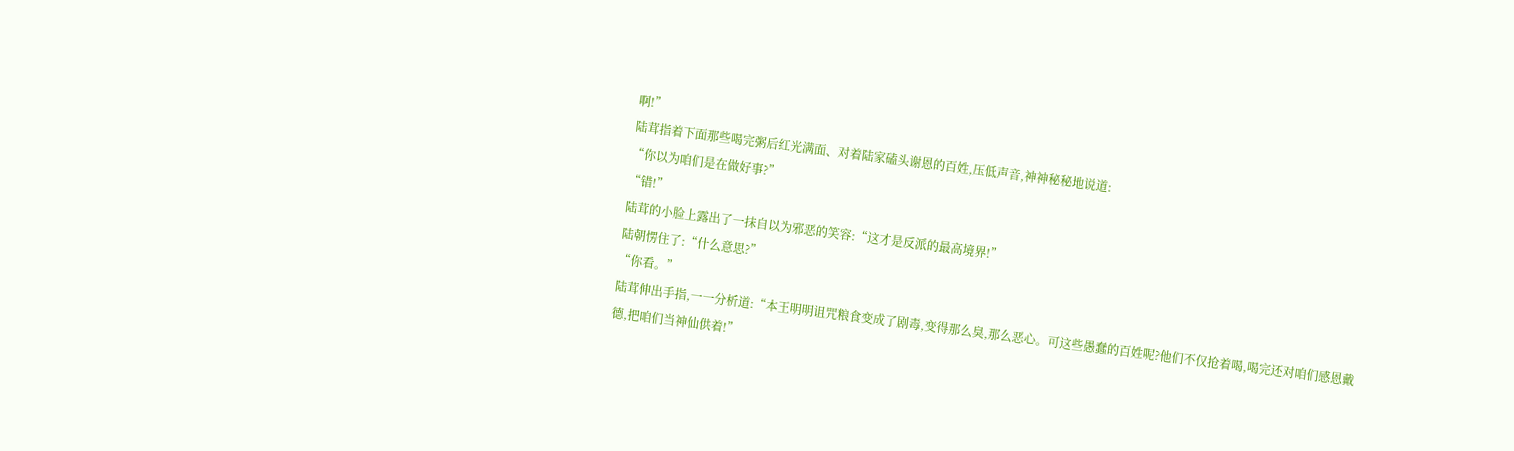啊!”
陆茸指着下面那些喝完粥后红光满面、对着陆家磕头谢恩的百姓,压低声音,神神秘秘地说道:
“你以为咱们是在做好事?”
“错!”
陆茸的小脸上露出了一抹自以为邪恶的笑容:“这才是反派的最高境界!”
陆朝愣住了:“什么意思?”
“你看。”
陆茸伸出手指,一一分析道:“本王明明诅咒粮食变成了剧毒,变得那么臭,那么恶心。可这些愚蠢的百姓呢?他们不仅抢着喝,喝完还对咱们感恩戴德,把咱们当神仙供着!”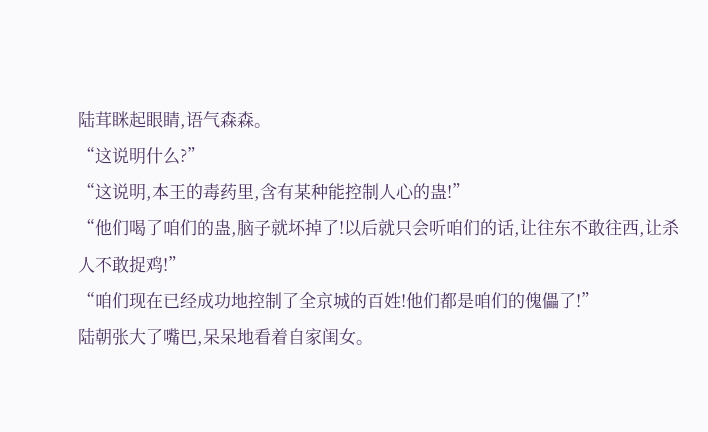陆茸眯起眼睛,语气森森。
“这说明什么?”
“这说明,本王的毒药里,含有某种能控制人心的蛊!”
“他们喝了咱们的蛊,脑子就坏掉了!以后就只会听咱们的话,让往东不敢往西,让杀人不敢捉鸡!”
“咱们现在已经成功地控制了全京城的百姓!他们都是咱们的傀儡了!”
陆朝张大了嘴巴,呆呆地看着自家闺女。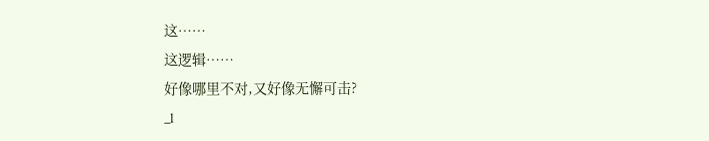这……
这逻辑……
好像哪里不对,又好像无懈可击?
_l